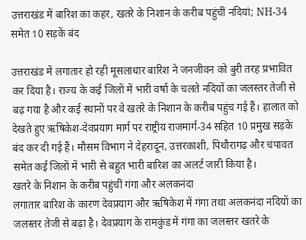उत्तराखंड में बारिश का कहर, खतरे के निशान के करीब पहुंचीं नदियां; NH-34 समेत 10 सड़कें बंद

उत्तराखंड में लगातार हो रही मूसलाधार बारिश ने जनजीवन को बुरी तरह प्रभावित कर दिया है। राज्य के कई जिलों में भारी वर्षा के चलते नदियों का जलस्तर तेजी से बढ़ गया है और कई स्थानों पर वे खतरे के निशान के करीब पहुंच गई हैं। हालात को देखते हुए ऋषिकेश-देवप्रयाग मार्ग पर राष्ट्रीय राजमार्ग-34 सहित 10 प्रमुख सड़कें बंद कर दी गई हैं। मौसम विभाग ने देहरादून, उत्तरकाशी, पिथौरागढ़ और चंपावत समेत कई जिलों में भारी से बहुत भारी बारिश का अलर्ट जारी किया है।
खतरे के निशान के करीब पहुंचीं गंगा और अलकनंदा
लगातार बारिश के कारण देवप्रयाग और ऋषिकेश में गंगा तथा अलकनंदा नदियों का जलस्तर तेजी से बढ़ा है। देवप्रयाग के रामकुंड में गंगा का जलस्तर खतरे के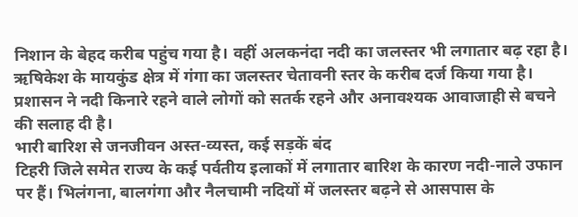निशान के बेहद करीब पहुंच गया है। वहीं अलकनंदा नदी का जलस्तर भी लगातार बढ़ रहा है। ऋषिकेश के मायकुंड क्षेत्र में गंगा का जलस्तर चेतावनी स्तर के करीब दर्ज किया गया है। प्रशासन ने नदी किनारे रहने वाले लोगों को सतर्क रहने और अनावश्यक आवाजाही से बचने की सलाह दी है।
भारी बारिश से जनजीवन अस्त-व्यस्त, कई सड़कें बंद
टिहरी जिले समेत राज्य के कई पर्वतीय इलाकों में लगातार बारिश के कारण नदी-नाले उफान पर हैं। भिलंगना, बालगंगा और नैलचामी नदियों में जलस्तर बढ़ने से आसपास के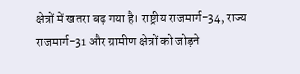क्षेत्रों में खतरा बढ़ गया है। राष्ट्रीय राजमार्ग-34, राज्य राजमार्ग-31 और ग्रामीण क्षेत्रों को जोड़ने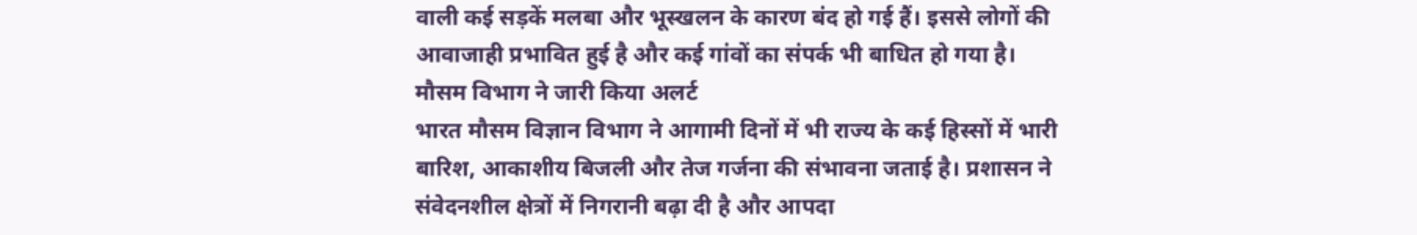वाली कई सड़कें मलबा और भूस्खलन के कारण बंद हो गई हैं। इससे लोगों की आवाजाही प्रभावित हुई है और कई गांवों का संपर्क भी बाधित हो गया है।
मौसम विभाग ने जारी किया अलर्ट
भारत मौसम विज्ञान विभाग ने आगामी दिनों में भी राज्य के कई हिस्सों में भारी बारिश, आकाशीय बिजली और तेज गर्जना की संभावना जताई है। प्रशासन ने संवेदनशील क्षेत्रों में निगरानी बढ़ा दी है और आपदा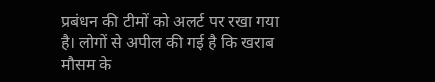प्रबंधन की टीमों को अलर्ट पर रखा गया है। लोगों से अपील की गई है कि खराब मौसम के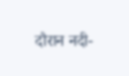दौरान नदी-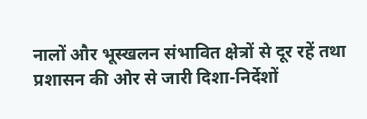नालों और भूस्खलन संभावित क्षेत्रों से दूर रहें तथा प्रशासन की ओर से जारी दिशा-निर्देशों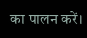का पालन करें।